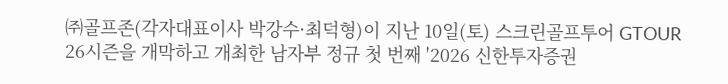㈜골프존(각자대표이사 박강수·최덕형)이 지난 10일(토) 스크린골프투어 GTOUR 26시즌을 개막하고 개최한 남자부 정규 첫 번째 '2026 신한투자증권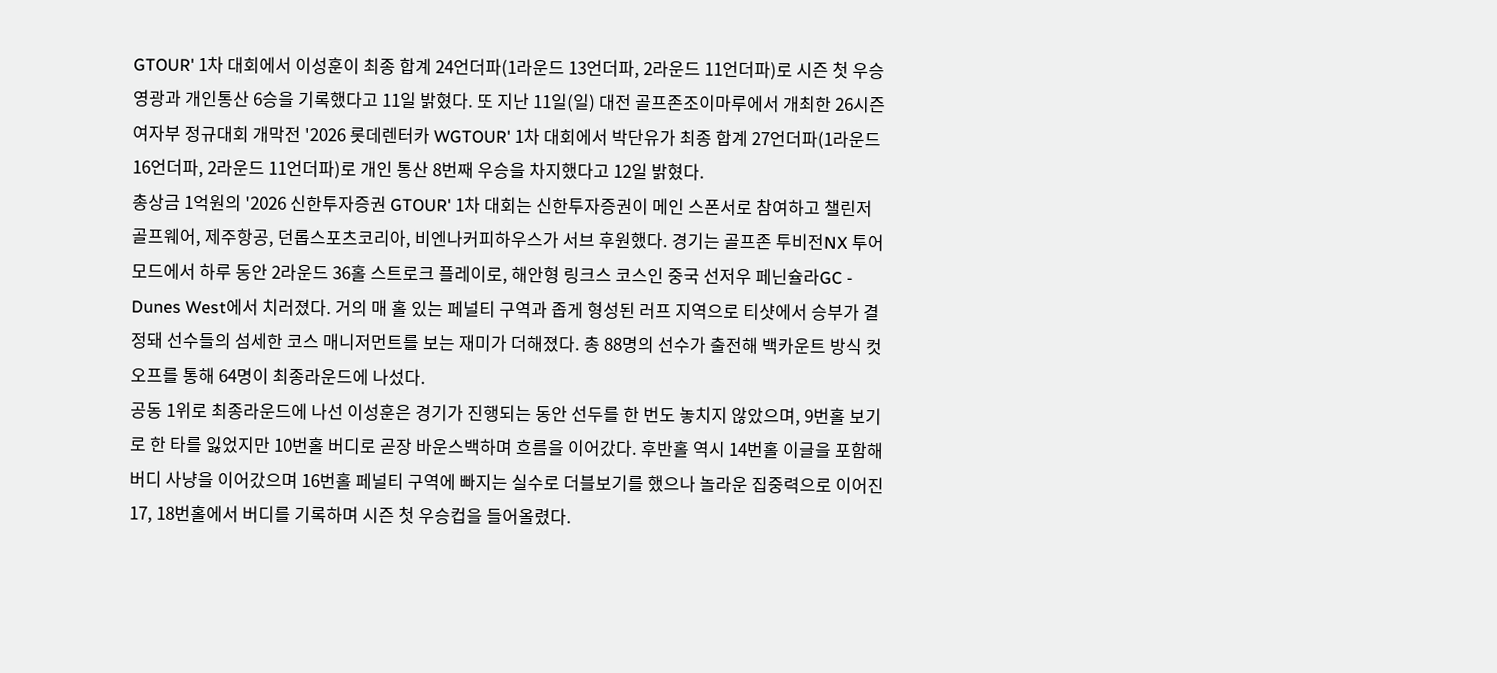GTOUR' 1차 대회에서 이성훈이 최종 합계 24언더파(1라운드 13언더파, 2라운드 11언더파)로 시즌 첫 우승 영광과 개인통산 6승을 기록했다고 11일 밝혔다. 또 지난 11일(일) 대전 골프존조이마루에서 개최한 26시즌 여자부 정규대회 개막전 '2026 롯데렌터카 WGTOUR' 1차 대회에서 박단유가 최종 합계 27언더파(1라운드 16언더파, 2라운드 11언더파)로 개인 통산 8번째 우승을 차지했다고 12일 밝혔다.
총상금 1억원의 '2026 신한투자증권 GTOUR' 1차 대회는 신한투자증권이 메인 스폰서로 참여하고 챌린저 골프웨어, 제주항공, 던롭스포츠코리아, 비엔나커피하우스가 서브 후원했다. 경기는 골프존 투비전NX 투어 모드에서 하루 동안 2라운드 36홀 스트로크 플레이로, 해안형 링크스 코스인 중국 선저우 페닌슐라GC - Dunes West에서 치러졌다. 거의 매 홀 있는 페널티 구역과 좁게 형성된 러프 지역으로 티샷에서 승부가 결정돼 선수들의 섬세한 코스 매니저먼트를 보는 재미가 더해졌다. 총 88명의 선수가 출전해 백카운트 방식 컷오프를 통해 64명이 최종라운드에 나섰다.
공동 1위로 최종라운드에 나선 이성훈은 경기가 진행되는 동안 선두를 한 번도 놓치지 않았으며, 9번홀 보기로 한 타를 잃었지만 10번홀 버디로 곧장 바운스백하며 흐름을 이어갔다. 후반홀 역시 14번홀 이글을 포함해 버디 사냥을 이어갔으며 16번홀 페널티 구역에 빠지는 실수로 더블보기를 했으나 놀라운 집중력으로 이어진 17, 18번홀에서 버디를 기록하며 시즌 첫 우승컵을 들어올렸다.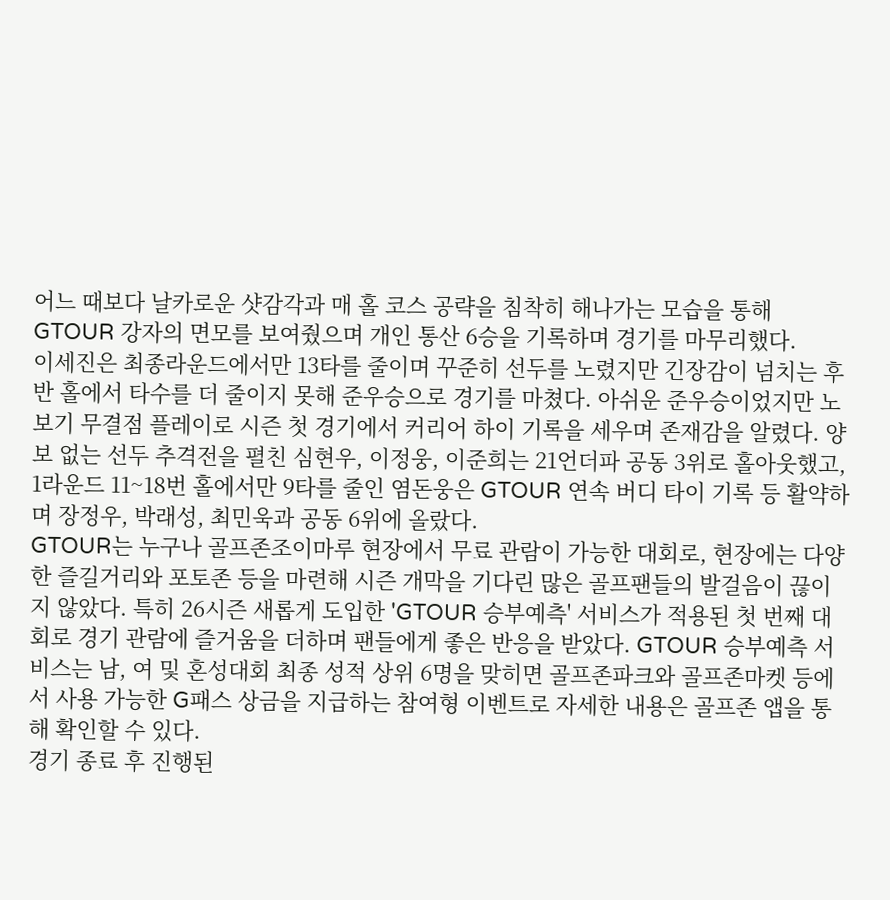어느 때보다 날카로운 샷감각과 매 홀 코스 공략을 침착히 해나가는 모습을 통해 GTOUR 강자의 면모를 보여줬으며 개인 통산 6승을 기록하며 경기를 마무리했다.
이세진은 최종라운드에서만 13타를 줄이며 꾸준히 선두를 노렸지만 긴장감이 넘치는 후반 홀에서 타수를 더 줄이지 못해 준우승으로 경기를 마쳤다. 아쉬운 준우승이었지만 노보기 무결점 플레이로 시즌 첫 경기에서 커리어 하이 기록을 세우며 존재감을 알렸다. 양보 없는 선두 추격전을 펼친 심현우, 이정웅, 이준희는 21언더파 공동 3위로 홀아웃했고, 1라운드 11~18번 홀에서만 9타를 줄인 염돈웅은 GTOUR 연속 버디 타이 기록 등 활약하며 장정우, 박래성, 최민욱과 공동 6위에 올랐다.
GTOUR는 누구나 골프존조이마루 현장에서 무료 관람이 가능한 대회로, 현장에는 다양한 즐길거리와 포토존 등을 마련해 시즌 개막을 기다린 많은 골프팬들의 발걸음이 끊이지 않았다. 특히 26시즌 새롭게 도입한 'GTOUR 승부예측' 서비스가 적용된 첫 번째 대회로 경기 관람에 즐거움을 더하며 팬들에게 좋은 반응을 받았다. GTOUR 승부예측 서비스는 남, 여 및 혼성대회 최종 성적 상위 6명을 맞히면 골프존파크와 골프존마켓 등에서 사용 가능한 G패스 상금을 지급하는 참여형 이벤트로 자세한 내용은 골프존 앱을 통해 확인할 수 있다.
경기 종료 후 진행된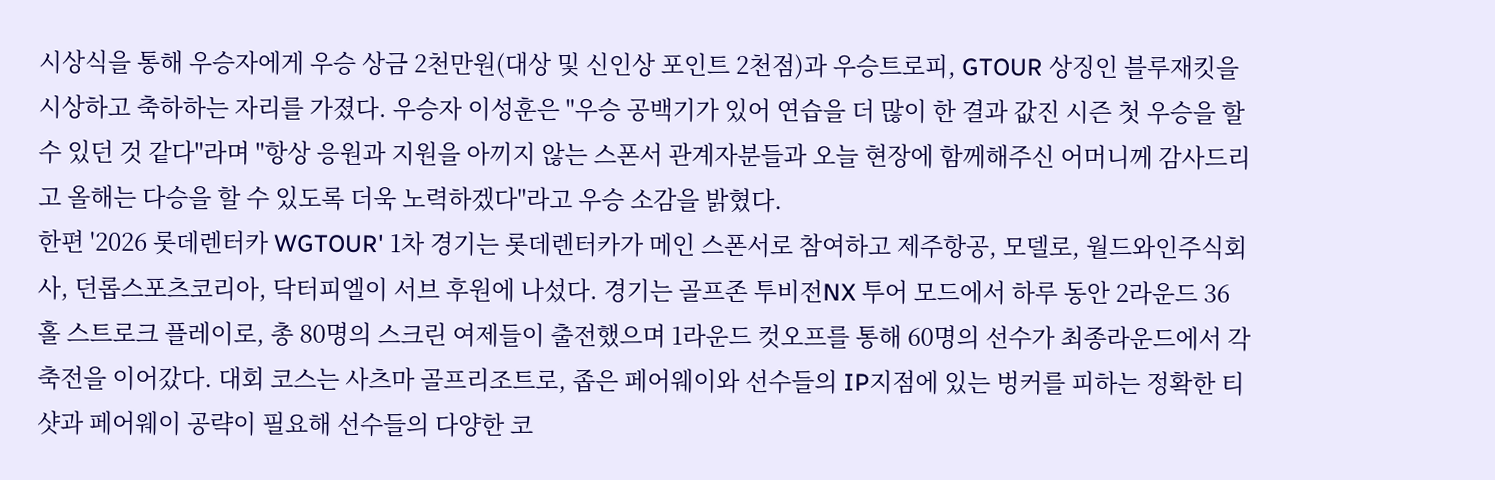시상식을 통해 우승자에게 우승 상금 2천만원(대상 및 신인상 포인트 2천점)과 우승트로피, GTOUR 상징인 블루재킷을 시상하고 축하하는 자리를 가졌다. 우승자 이성훈은 "우승 공백기가 있어 연습을 더 많이 한 결과 값진 시즌 첫 우승을 할 수 있던 것 같다"라며 "항상 응원과 지원을 아끼지 않는 스폰서 관계자분들과 오늘 현장에 함께해주신 어머니께 감사드리고 올해는 다승을 할 수 있도록 더욱 노력하겠다"라고 우승 소감을 밝혔다.
한편 '2026 롯데렌터카 WGTOUR' 1차 경기는 롯데렌터카가 메인 스폰서로 참여하고 제주항공, 모델로, 월드와인주식회사, 던롭스포츠코리아, 닥터피엘이 서브 후원에 나섰다. 경기는 골프존 투비전NX 투어 모드에서 하루 동안 2라운드 36홀 스트로크 플레이로, 총 80명의 스크린 여제들이 출전했으며 1라운드 컷오프를 통해 60명의 선수가 최종라운드에서 각축전을 이어갔다. 대회 코스는 사츠마 골프리조트로, 좁은 페어웨이와 선수들의 IP지점에 있는 벙커를 피하는 정확한 티샷과 페어웨이 공략이 필요해 선수들의 다양한 코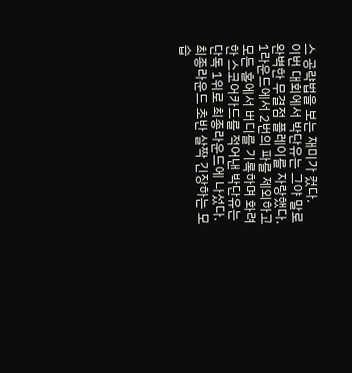스 공략법을 보는 재미가 컸다.
이번 대회에서 박단유는 그야 말로 완벽한 무결점 플레이를 자랑했다. 1라운드에서 2번의 파를 제외하고 모든 홀에서 버디를 기록하며 화려한 스코어카드를 적어낸 박단유는 단독 1위로 최종라운드에 나섰다. 최종라운드 초반 살짝 긴장하는 모습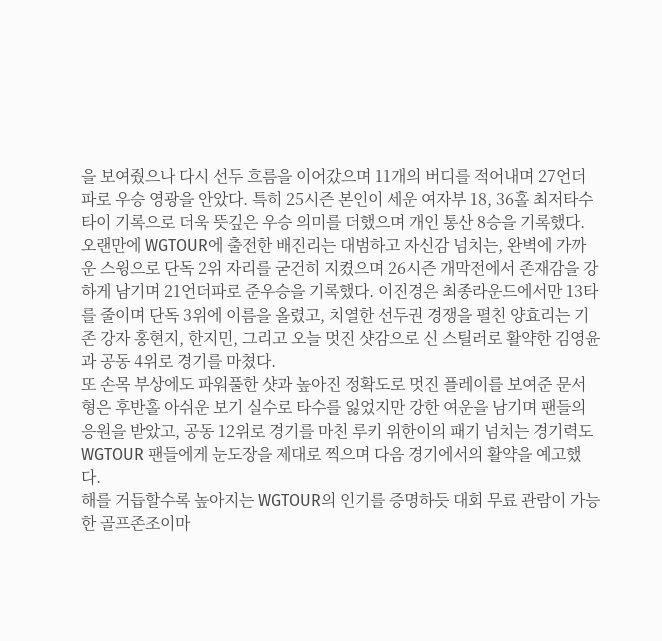을 보여줬으나 다시 선두 흐름을 이어갔으며 11개의 버디를 적어내며 27언더파로 우승 영광을 안았다. 특히 25시즌 본인이 세운 여자부 18, 36홀 최저타수 타이 기록으로 더욱 뜻깊은 우승 의미를 더했으며 개인 통산 8승을 기록했다.
오랜만에 WGTOUR에 출전한 배진리는 대범하고 자신감 넘치는, 완벽에 가까운 스윙으로 단독 2위 자리를 굳건히 지켰으며 26시즌 개막전에서 존재감을 강하게 남기며 21언더파로 준우승을 기록했다. 이진경은 최종라운드에서만 13타를 줄이며 단독 3위에 이름을 올렸고, 치열한 선두권 경쟁을 펼친 양효리는 기존 강자 홍현지, 한지민, 그리고 오늘 멋진 샷감으로 신 스틸러로 활약한 김영윤과 공동 4위로 경기를 마쳤다.
또 손목 부상에도 파워풀한 샷과 높아진 정확도로 멋진 플레이를 보여준 문서형은 후반홀 아쉬운 보기 실수로 타수를 잃었지만 강한 여운을 남기며 팬들의 응원을 받았고, 공동 12위로 경기를 마친 루키 위한이의 패기 넘치는 경기력도 WGTOUR 팬들에게 눈도장을 제대로 찍으며 다음 경기에서의 활약을 예고했다.
해를 거듭할수록 높아지는 WGTOUR의 인기를 증명하듯 대회 무료 관람이 가능한 골프존조이마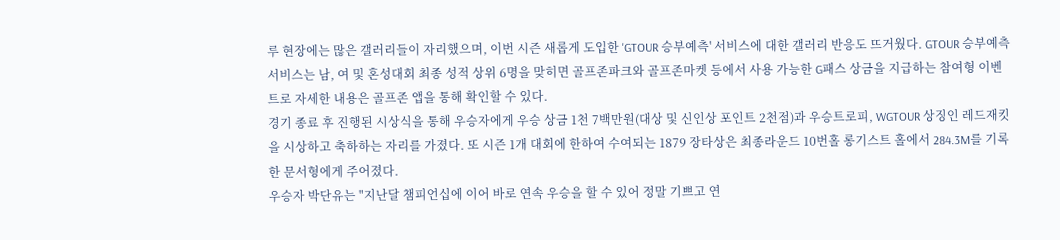루 현장에는 많은 갤러리들이 자리했으며, 이번 시즌 새롭게 도입한 'GTOUR 승부예측' 서비스에 대한 갤러리 반응도 뜨거웠다. GTOUR 승부예측 서비스는 남, 여 및 혼성대회 최종 성적 상위 6명을 맞히면 골프존파크와 골프존마켓 등에서 사용 가능한 G패스 상금을 지급하는 참여형 이벤트로 자세한 내용은 골프존 앱을 통해 확인할 수 있다.
경기 종료 후 진행된 시상식을 통해 우승자에게 우승 상금 1천 7백만원(대상 및 신인상 포인트 2천점)과 우승트로피, WGTOUR 상징인 레드재킷을 시상하고 축하하는 자리를 가졌다. 또 시즌 1개 대회에 한하여 수여되는 1879 장타상은 최종라운드 10번홀 롱기스트 홀에서 284.3M를 기록한 문서형에게 주어졌다.
우승자 박단유는 "지난달 챔피언십에 이어 바로 연속 우승을 할 수 있어 정말 기쁘고 연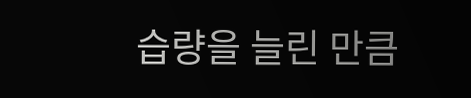습량을 늘린 만큼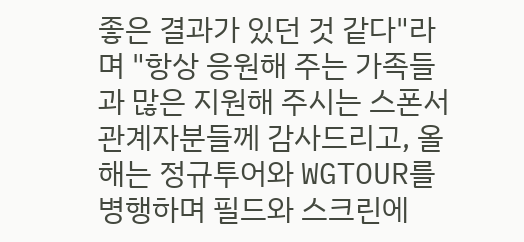좋은 결과가 있던 것 같다"라며 "항상 응원해 주는 가족들과 많은 지원해 주시는 스폰서 관계자분들께 감사드리고, 올해는 정규투어와 WGTOUR를 병행하며 필드와 스크린에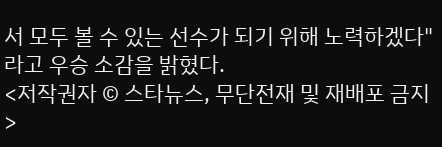서 모두 볼 수 있는 선수가 되기 위해 노력하겠다"라고 우승 소감을 밝혔다.
<저작권자 © 스타뉴스, 무단전재 및 재배포 금지>